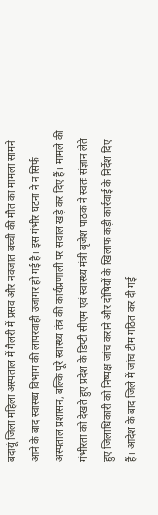बदायूं जिला महिला अस्पताल में गैलरी में प्रसव और नवजात बच्ची की मौत का मामला सामने आने के बाद स्वास्थ्य विभाग की लापरवाही उजागर हो गई है। इस गंभीर घटना ने न सिर्फ अस्पताल प्रशासन, बल्कि पूरे स्वास्थ्य तंत्र की कार्यप्रणाली पर सवाल खड़े कर दिए हैं। मामले की गंभीरता को देखते हुए प्रदेश के डिप्टी सीएम एवं स्वास्थ्य मंत्री बृजेश पाठक ने स्वतः संज्ञान लेते हुए जिलाधिकारी को निष्पक्ष जांच कराने और दोषियों के खिलाफ कड़ी कार्रवाई के निर्देश दिए हैं। आदेश के बाद जिले में जांच टीम गठित कर दी गई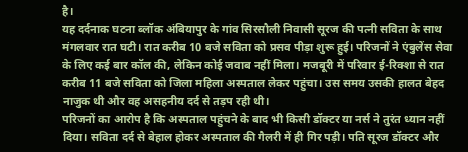है।
यह दर्दनाक घटना ब्लॉक अंबियापुर के गांव सिरसौली निवासी सूरज की पत्नी सविता के साथ मंगलवार रात घटी। रात करीब 10 बजे सविता को प्रसव पीड़ा शुरू हुई। परिजनों ने एंबुलेंस सेवा के लिए कई बार कॉल की, लेकिन कोई जवाब नहीं मिला। मजबूरी में परिवार ई-रिक्शा से रात करीब 11 बजे सविता को जिला महिला अस्पताल लेकर पहुंचा। उस समय उसकी हालत बेहद नाजुक थी और वह असहनीय दर्द से तड़प रही थी।
परिजनों का आरोप है कि अस्पताल पहुंचने के बाद भी किसी डॉक्टर या नर्स ने तुरंत ध्यान नहीं दिया। सविता दर्द से बेहाल होकर अस्पताल की गैलरी में ही गिर पड़ी। पति सूरज डॉक्टर और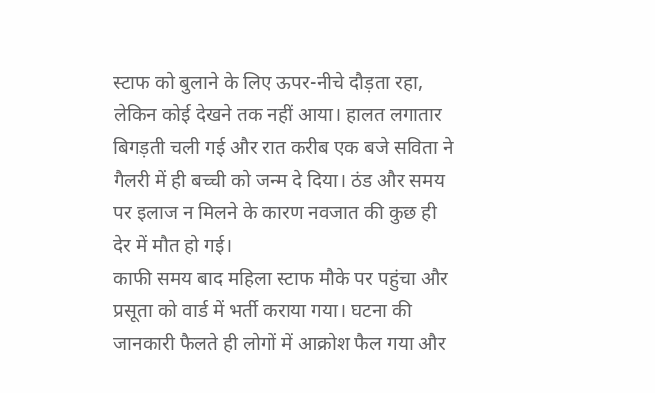स्टाफ को बुलाने के लिए ऊपर-नीचे दौड़ता रहा, लेकिन कोई देखने तक नहीं आया। हालत लगातार बिगड़ती चली गई और रात करीब एक बजे सविता ने गैलरी में ही बच्ची को जन्म दे दिया। ठंड और समय पर इलाज न मिलने के कारण नवजात की कुछ ही देर में मौत हो गई।
काफी समय बाद महिला स्टाफ मौके पर पहुंचा और प्रसूता को वार्ड में भर्ती कराया गया। घटना की जानकारी फैलते ही लोगों में आक्रोश फैल गया और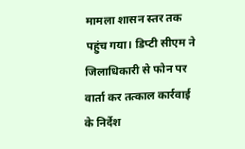मामला शासन स्तर तक पहुंच गया। डिप्टी सीएम ने जिलाधिकारी से फोन पर वार्ता कर तत्काल कार्रवाई के निर्देश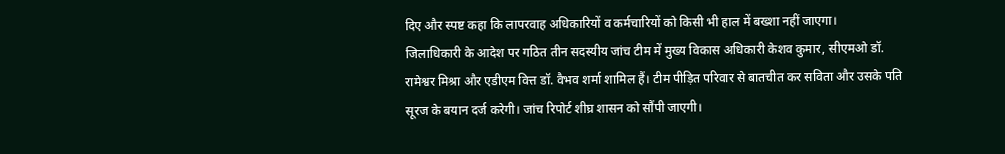दिए और स्पष्ट कहा कि लापरवाह अधिकारियों व कर्मचारियों को किसी भी हाल में बख्शा नहीं जाएगा।
जिलाधिकारी के आदेश पर गठित तीन सदस्यीय जांच टीम में मुख्य विकास अधिकारी केशव कुमार, सीएमओ डॉ. रामेश्वर मिश्रा और एडीएम वित्त डॉ. वैभव शर्मा शामिल हैं। टीम पीड़ित परिवार से बातचीत कर सविता और उसके पति सूरज के बयान दर्ज करेगी। जांच रिपोर्ट शीघ्र शासन को सौंपी जाएगी।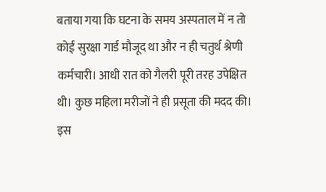बताया गया कि घटना के समय अस्पताल में न तो कोई सुरक्षा गार्ड मौजूद था और न ही चतुर्थ श्रेणी कर्मचारी। आधी रात को गैलरी पूरी तरह उपेक्षित थी। कुछ महिला मरीजों ने ही प्रसूता की मदद की। इस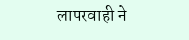लापरवाही ने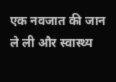एक नवजात की जान ले ली और स्वास्थ्य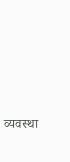व्यवस्था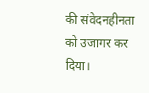की संवेदनहीनता को उजागर कर दिया।